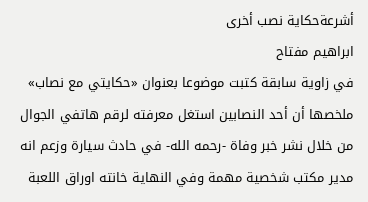أشرعةحكاية نصب أخرى
ابراهيم مفتاح
في زاوية سابقة كتبت موضوعا بعنوان «حكايتي مع نصاب» ملخصها أن أحد النصابين استغل معرفته لرقم هاتفي الجوال من خلال نشر خبر وفاة -رحمه الله- في حادث سيارة وزعم انه مدير مكتب شخصية مهمة وفي النهاية خانته اوراق اللعبة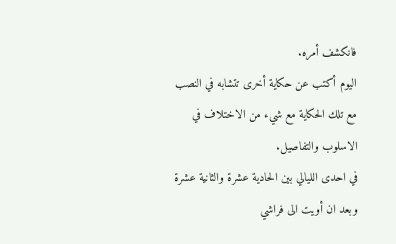فانكشف أمره.
اليوم أكتب عن حكاية أخرى تتشابه في النصب مع تلك الحكاية مع شيء من الاختلاف في الاسلوب والتفاصيل.
في احدى الليالي بين الحادية عشرة والثانية عشرة وبعد ان أويت الى فراشي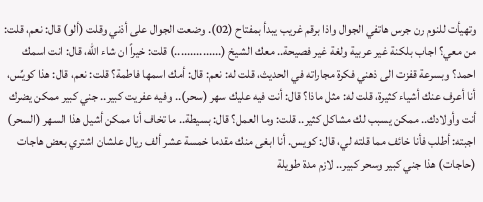وتهيأت للنوم رن جرس هاتفي الجوال واذا برقم غريب يبدأ بمفتاح (02). وضعت الجوال على أذني وقلت (ألو) قال: نعم، قلت: من معي؟ اجاب بلكنة غير عربية ولغة غير فصيحة.. معك الشيخ (...............) قلت: خيراً ان شاء الله، قال: انت اسمك احمد؟ وبسرعة قفزت الى ذهني فكرة مجاراته في الحديث، قلت له: نعم: قال: أمك اسمها فاطمة؟ قلت: نعم، قال: هذا كويِّس، أنا أعرف عنك أشياء كثيرة، قلت له: مثل ماذا؟ قال: أنت فيه عليك سهر (سحر).. وفيه عفريت كبير.. جني كبير ممكن يضرك أنت وأولادك.. ممكن يسبب لك مشاكل كثير.. قلت: وما العمل؟ قال: بسيطة.. ما تخاف أنا ممكن أشيل هذا السهر (السحر) اجبته: أطلب فأنا خائف مما قلته لي، قال: كويس. أنا ابغى منك مقدما خمسة عشر ألف ريال علشان اشتري بعض هاجات (حاجات) هذا جني كبير وسحر كبير.. لازم مدة طويلة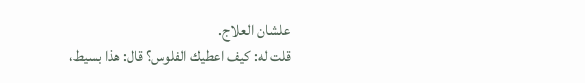علشان العلاج.
قلت له: كيف اعطيك الفلوس؟ قال: هذا بسيط،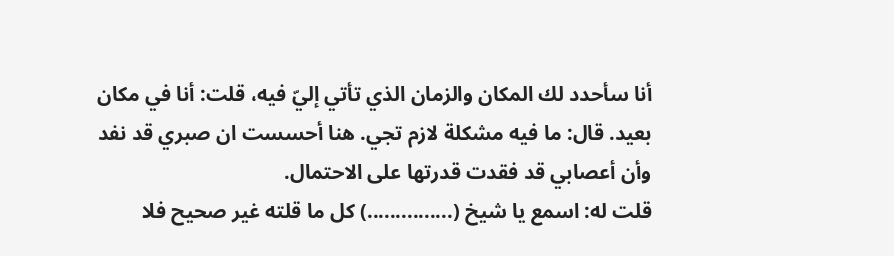أنا سأحدد لك المكان والزمان الذي تأتي إليّ فيه، قلت: أنا في مكان بعيد. قال: ما فيه مشكلة لازم تجي. هنا أحسست ان صبري قد نفد وأن أعصابي قد فقدت قدرتها على الاحتمال.
قلت له: اسمع يا شيخ (...............) كل ما قلته غير صحيح فلا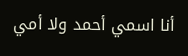أنا اسمي أحمد ولا أمي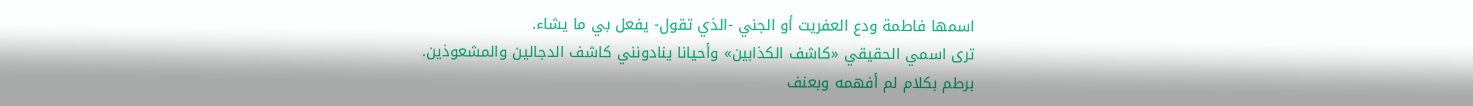اسمها فاطمة ودع العفريت أو الجني -الذي تقول- يفعل بي ما يشاء.
ترى اسمي الحقيقي «كاشف الكذابين» وأحيانا ينادونني كاشف الدجالين والمشعوذين.
برطم بكلام لم أفهمه وبعنف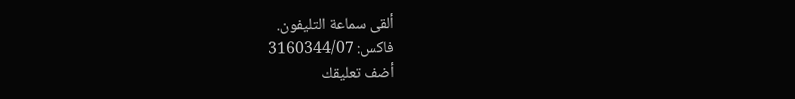ألقى سماعة التليفون.
فاكس: 3160344/07
أضف تعليقك